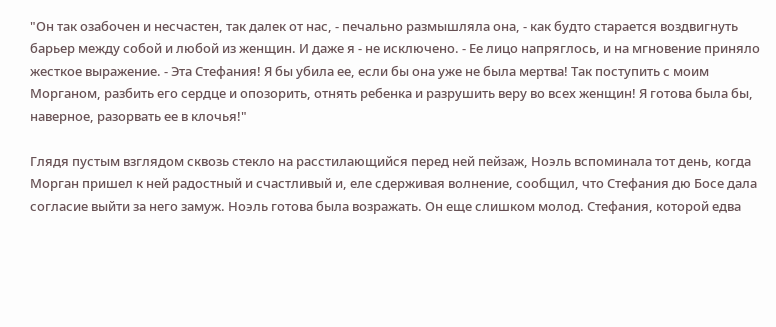"Он так озабочен и несчастен, так далек от нас, - печально размышляла она, - как будто старается воздвигнуть барьер между собой и любой из женщин. И даже я - не исключено. - Ее лицо напряглось, и на мгновение приняло жесткое выражение. - Эта Стефания! Я бы убила ее, если бы она уже не была мертва! Так поступить с моим Морганом, разбить его сердце и опозорить, отнять ребенка и разрушить веру во всех женщин! Я готова была бы, наверное, разорвать ее в клочья!"

Глядя пустым взглядом сквозь стекло на расстилающийся перед ней пейзаж, Ноэль вспоминала тот день, когда Морган пришел к ней радостный и счастливый и, еле сдерживая волнение, сообщил, что Стефания дю Босе дала согласие выйти за него замуж. Ноэль готова была возражать. Он еще слишком молод. Стефания, которой едва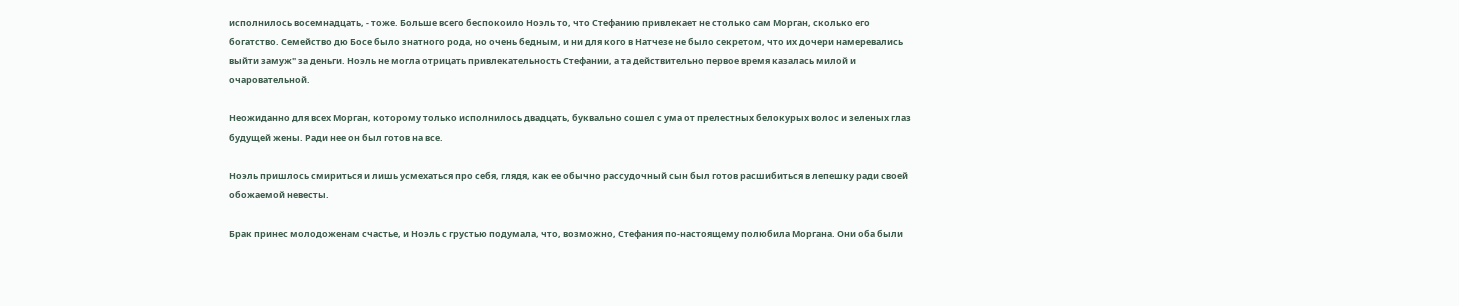исполнилось восемнадцать, - тоже. Больше всего беспокоило Ноэль то, что Стефанию привлекает не столько сам Морган, сколько его богатство. Семейство дю Босе было знатного рода, но очень бедным, и ни для кого в Натчезе не было секретом, что их дочери намеревались выйти замуж" за деньги. Ноэль не могла отрицать привлекательность Стефании, а та действительно первое время казалась милой и очаровательной.

Неожиданно для всех Морган, которому только исполнилось двадцать, буквально сошел с ума от прелестных белокурых волос и зеленых глаз будущей жены. Ради нее он был готов на все.

Ноэль пришлось смириться и лишь усмехаться про себя, глядя, как ее обычно рассудочный сын был готов расшибиться в лепешку ради своей обожаемой невесты.

Брак принес молодоженам счастье, и Ноэль с грустью подумала, что, возможно, Стефания по-настоящему полюбила Моргана. Они оба были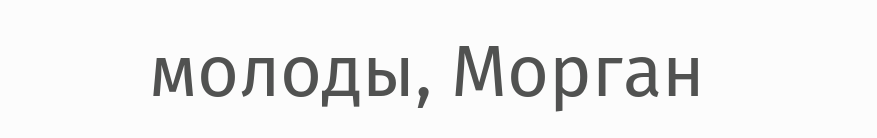молоды, Морган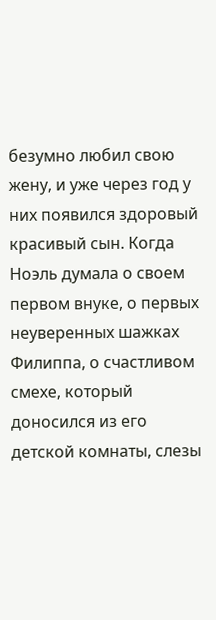безумно любил свою жену, и уже через год у них появился здоровый красивый сын. Когда Ноэль думала о своем первом внуке, о первых неуверенных шажках Филиппа, о счастливом смехе, который доносился из его детской комнаты, слезы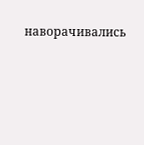наворачивались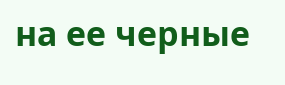на ее черные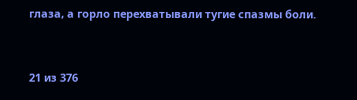глаза, а горло перехватывали тугие спазмы боли.



21 из 376